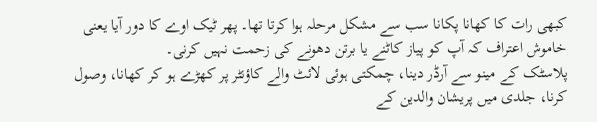کبھی رات کا کھانا پکانا سب سے مشکل مرحلہ ہوا کرتا تھا۔ پھر ٹیک اوے کا دور آیا یعنی خاموش اعتراف کہ آپ کو پیاز کاٹنے یا برتن دھونے کی زحمت نہیں کرنی۔
پلاسٹک کے مینو سے آرڈر دینا، چمکتی ہوئی لائٹ والے کاؤنٹر پر کھڑے ہو کر کھانا، وصول کرنا، جلدی میں پریشان والدین کے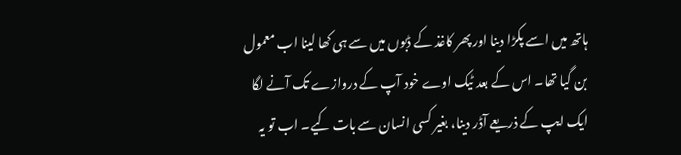ہاتھ میں اسے پکڑا دینا اور پھر کاغذ کے ڈبوں میں سے ہی کھا لینا اب معمول بن گیا تھا۔ اس کے بعد ٹیک اوے خود آپ کے دروازے تک آنے لگا ایک ایپ کے ذریعے آڈر دینا، بغیر کسی انسان سے بات کیے۔ اب تو یہ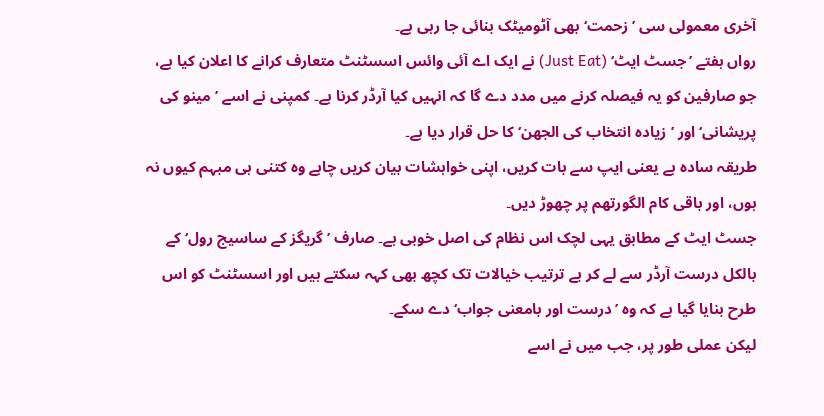آخری معمولی سی ’زحمت‘ بھی آٹومیٹک بنائی جا رہی ہے۔
رواں ہفتے ’جسٹ ایٹ‘ (Just Eat) نے ایک اے آئی وائس اسسٹنٹ متعارف کرانے کا اعلان کیا ہے، جو صارفین کو یہ فیصلہ کرنے میں مدد دے گا کہ انہیں کیا آرڈر کرنا ہے۔ کمپنی نے اسے ’مینو کی پریشانی‘ اور ’زیادہ انتخاب کی الجھن‘ کا حل قرار دیا ہے۔
طریقہ سادہ ہے یعنی ایپ سے بات کریں، اپنی خواہشات بیان کریں چاہے وہ کتنی ہی مبہم کیوں نہ ہوں، اور باقی کام الگورتھم پر چھوڑ دیں۔
جسٹ ایٹ کے مطابق یہی لچک اس نظام کی اصل خوبی ہے۔ صارف ’گریگز کے ساسیج رول‘ کے بالکل درست آرڈر سے لے کر بے ترتیب خیالات تک کچھ بھی کہہ سکتے ہیں اور اسسٹنٹ کو اس طرح بنایا گیا ہے کہ وہ ’درست اور بامعنی جواب‘ دے سکے۔
لیکن عملی طور پر، جب میں نے اسے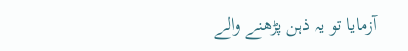آزمایا تو یہ ذہن پڑھنے والے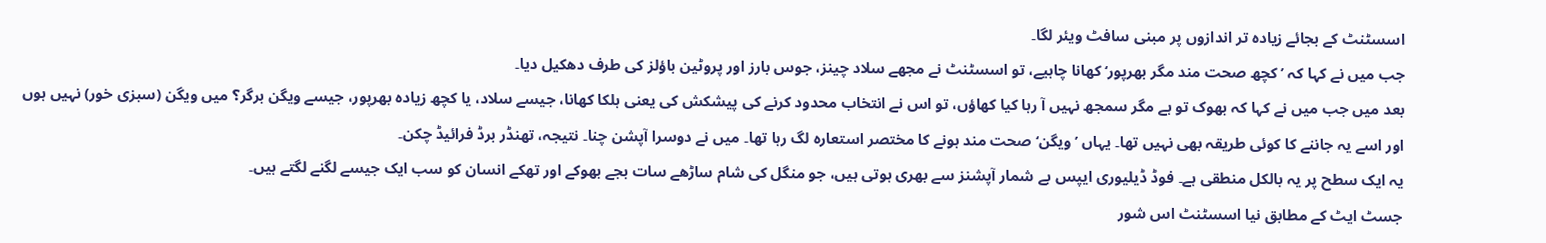اسسٹنٹ کے بجائے زیادہ تر اندازوں پر مبنی سافٹ ویئر لگا۔
جب میں نے کہا کہ ’کچھ صحت مند مگر بھرپور‘ کھانا چاہیے، تو اسسٹنٹ نے مجھے سلاد چینز، جوس بارز اور پروٹین باؤلز کی طرف دھکیل دیا۔
بعد میں جب میں نے کہا کہ بھوک تو ہے مگر سمجھ نہیں آ رہا کیا کھاؤں، تو اس نے انتخاب محدود کرنے کی پیشکش کی یعنی ہلکا کھانا، جیسے سلاد، یا کچھ زیادہ بھرپور، جیسے ویگن برگر؟ میں ویگن (سبزی خور) نہیں ہوں اور اسے یہ جاننے کا کوئی طریقہ بھی نہیں تھا۔ یہاں ’ویگن‘ صحت مند ہونے کا مختصر استعارہ لگ رہا تھا۔ میں نے دوسرا آپشن چنا۔ نتیجہ، تھنڈر برڈ فرائیڈ چکن۔
یہ ایک سطح پر یہ بالکل منطقی ہے۔ فوڈ ڈیلیوری ایپس بے شمار آپشنز سے بھری ہوتی ہیں، جو منگل کی شام ساڑھے سات بجے بھوکے اور تھکے انسان کو سب ایک جیسے لگنے لگتے ہیں۔
جسٹ ایٹ کے مطابق نیا اسسٹنٹ اس شور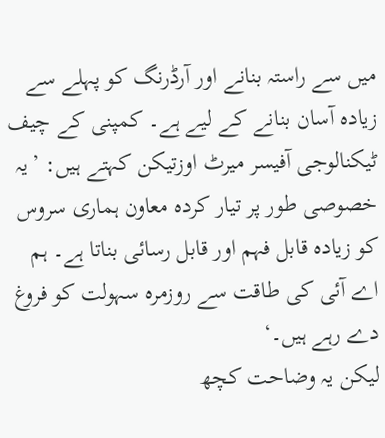میں سے راستہ بنانے اور آرڈرنگ کو پہلے سے زیادہ آسان بنانے کے لیے ہے۔ کمپنی کے چیف ٹیکنالوجی آفیسر میرٹ اوزتیکن کہتے ہیں: ’یہ خصوصی طور پر تیار کردہ معاون ہماری سروس کو زیادہ قابل فہم اور قابل رسائی بناتا ہے۔ ہم اے آئی کی طاقت سے روزمرہ سہولت کو فروغ دے رہے ہیں۔‘
لیکن یہ وضاحت کچھ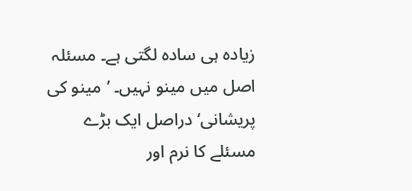زیادہ ہی سادہ لگتی ہے۔ مسئلہ اصل میں مینو نہیں۔ ’مینو کی پریشانی‘ دراصل ایک بڑے مسئلے کا نرم اور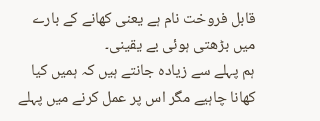قابل فروخت نام ہے یعنی کھانے کے بارے میں بڑھتی ہوئی بے یقینی۔
ہم پہلے سے زیادہ جانتے ہیں کہ ہمیں کیا کھانا چاہیے مگر اس پر عمل کرنے میں پہلے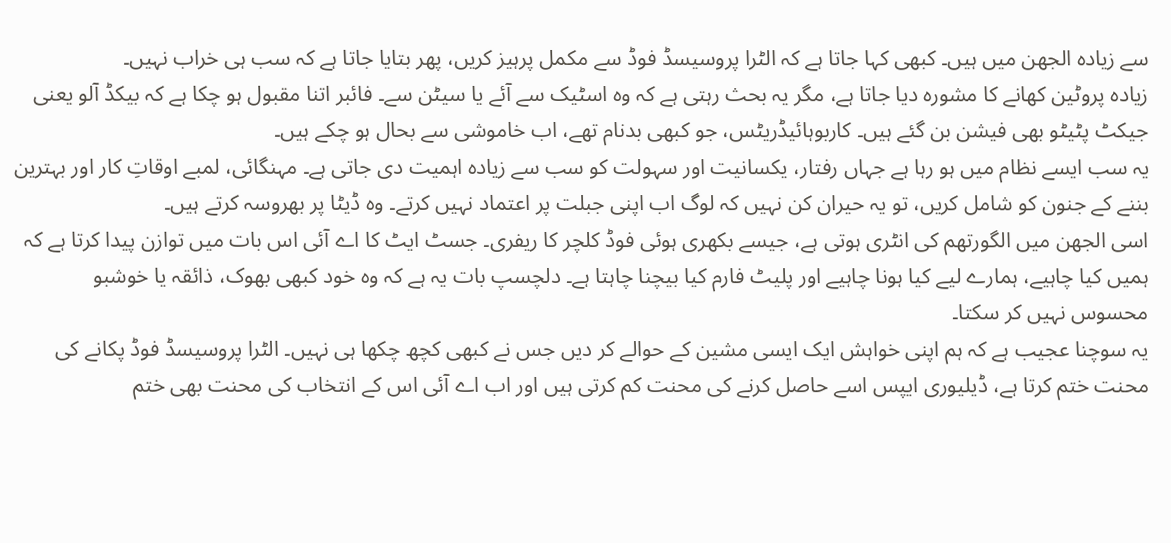سے زیادہ الجھن میں ہیں۔ کبھی کہا جاتا ہے کہ الٹرا پروسیسڈ فوڈ سے مکمل پرہیز کریں، پھر بتایا جاتا ہے کہ سب ہی خراب نہیں۔
زیادہ پروٹین کھانے کا مشورہ دیا جاتا ہے، مگر یہ بحث رہتی ہے کہ وہ اسٹیک سے آئے یا سیٹن سے۔ فائبر اتنا مقبول ہو چکا ہے کہ بیکڈ آلو یعنی جیکٹ پٹیٹو بھی فیشن بن گئے ہیں۔ کاربوہائیڈریٹس، جو کبھی بدنام تھے، اب خاموشی سے بحال ہو چکے ہیں۔
یہ سب ایسے نظام میں ہو رہا ہے جہاں رفتار، یکسانیت اور سہولت کو سب سے زیادہ اہمیت دی جاتی ہے۔ مہنگائی، لمبے اوقاتِ کار اور بہترین بننے کے جنون کو شامل کریں، تو یہ حیران کن نہیں کہ لوگ اب اپنی جبلت پر اعتماد نہیں کرتے۔ وہ ڈیٹا پر بھروسہ کرتے ہیں۔
اسی الجھن میں الگورتھم کی انٹری ہوتی ہے، جیسے بکھری ہوئی فوڈ کلچر کا ریفری۔ جسٹ ایٹ کا اے آئی اس بات میں توازن پیدا کرتا ہے کہ ہمیں کیا چاہیے، ہمارے لیے کیا ہونا چاہیے اور پلیٹ فارم کیا بیچنا چاہتا ہے۔ دلچسپ بات یہ ہے کہ وہ خود کبھی بھوک، ذائقہ یا خوشبو محسوس نہیں کر سکتا۔
یہ سوچنا عجیب ہے کہ ہم اپنی خواہش ایک ایسی مشین کے حوالے کر دیں جس نے کبھی کچھ چکھا ہی نہیں۔ الٹرا پروسیسڈ فوڈ پکانے کی محنت ختم کرتا ہے، ڈیلیوری ایپس اسے حاصل کرنے کی محنت کم کرتی ہیں اور اب اے آئی اس کے انتخاب کی محنت بھی ختم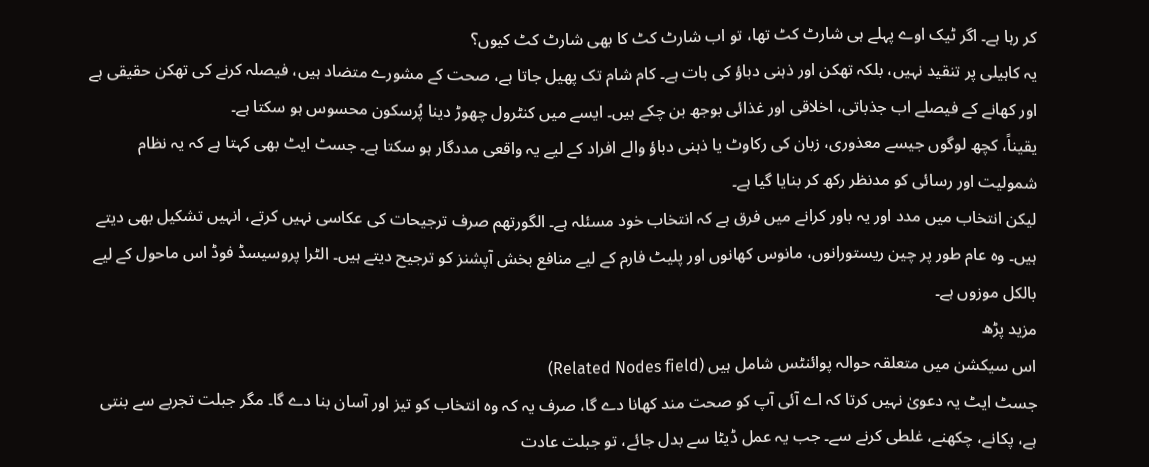کر رہا ہے۔ اگر ٹیک اوے پہلے ہی شارٹ کٹ تھا، تو اب شارٹ کٹ کا بھی شارٹ کٹ کیوں؟
یہ کاہیلی پر تنقید نہیں، بلکہ تھکن اور ذہنی دباؤ کی بات ہے۔ کام شام تک پھیل جاتا ہے، صحت کے مشورے متضاد ہیں، فیصلہ کرنے کی تھکن حقیقی ہے اور کھانے کے فیصلے اب جذباتی، اخلاقی اور غذائی بوجھ بن چکے ہیں۔ ایسے میں کنٹرول چھوڑ دینا پُرسکون محسوس ہو سکتا ہے۔
یقیناً، کچھ لوگوں جیسے معذوری، زبان کی رکاوٹ یا ذہنی دباؤ والے افراد کے لیے یہ واقعی مددگار ہو سکتا ہے۔ جسٹ ایٹ بھی کہتا ہے کہ یہ نظام شمولیت اور رسائی کو مدنظر رکھ کر بنایا گیا ہے۔
لیکن انتخاب میں مدد اور یہ باور کرانے میں فرق ہے کہ انتخاب خود مسئلہ ہے۔ الگورتھم صرف ترجیحات کی عکاسی نہیں کرتے، انہیں تشکیل بھی دیتے ہیں۔ وہ عام طور پر چین ریستورانوں، مانوس کھانوں اور پلیٹ فارم کے لیے منافع بخش آپشنز کو ترجیح دیتے ہیں۔ الٹرا پروسیسڈ فوڈ اس ماحول کے لیے بالکل موزوں ہے۔
مزید پڑھ
اس سیکشن میں متعلقہ حوالہ پوائنٹس شامل ہیں (Related Nodes field)
جسٹ ایٹ یہ دعویٰ نہیں کرتا کہ اے آئی آپ کو صحت مند کھانا دے گا، صرف یہ کہ وہ انتخاب کو تیز اور آسان بنا دے گا۔ مگر جبلت تجربے سے بنتی ہے، پکانے، چکھنے، غلطی کرنے سے۔ جب یہ عمل ڈیٹا سے بدل جائے، تو جبلت عادت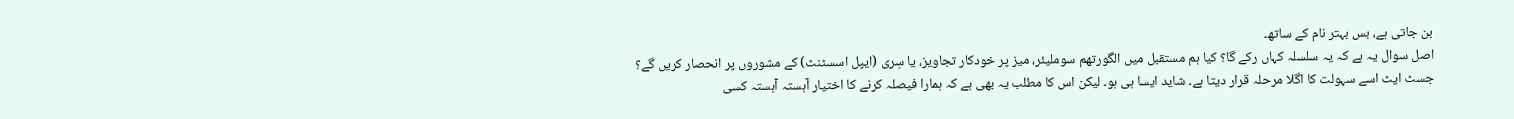بن جاتی ہے، بس بہتر نام کے ساتھ۔
اصل سوال یہ ہے کہ یہ سلسلہ کہاں رکے گا؟ کیا ہم مستقبل میں الگورتھم سوملیئر، میز پر خودکار تجاویز، یا سِری (ایپل اسسٹنٹ) کے مشوروں پر انحصار کریں گے؟
جسٹ ایٹ اسے سہولت کا اگلا مرحلہ قرار دیتا ہے۔ شاید ایسا ہی ہو۔ لیکن اس کا مطلب یہ بھی ہے کہ ہمارا فیصلہ کرنے کا اختیار آہستہ آہستہ کسی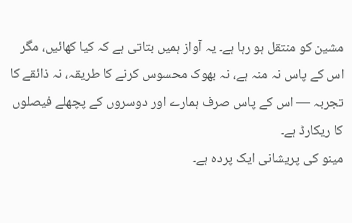مشین کو منتقل ہو رہا ہے۔ یہ آواز ہمیں بتاتی ہے کہ کیا کھائیں، مگر اس کے پاس نہ منہ ہے، نہ بھوک محسوس کرنے کا طریقہ، نہ ذائقے کا تجربہ — اس کے پاس صرف ہمارے اور دوسروں کے پچھلے فیصلوں کا ریکارڈ ہے۔
مینو کی پریشانی ایک پردہ ہے۔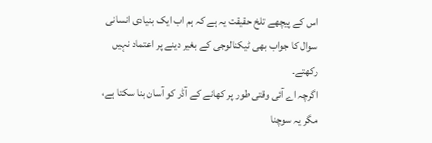اس کے پیچھے تلخ حقیقت یہ ہے کہ ہم اب ایک بنیادی انسانی سوال کا جواب بھی ٹیکنالوجی کے بغیر دینے پر اعتماد نہیں رکھتے۔
اگرچہ اے آئی وقتی طور پر کھانے کے آڈر کو آسان بنا سکتا ہے، مگر یہ سوچنا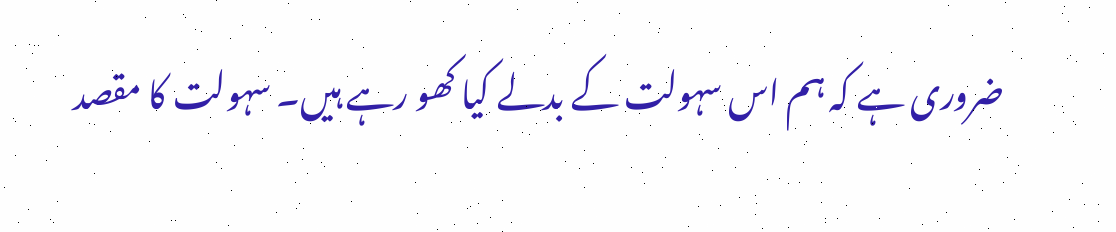ضروری ہے کہ ہم اس سہولت کے بدلے کیا کھو رہے ہیں۔ سہولت کا مقصد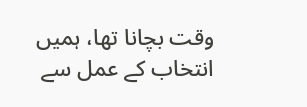وقت بچانا تھا، ہمیں انتخاب کے عمل سے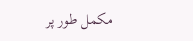مکمل طور پر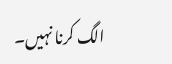الگ کرنا نہیں۔